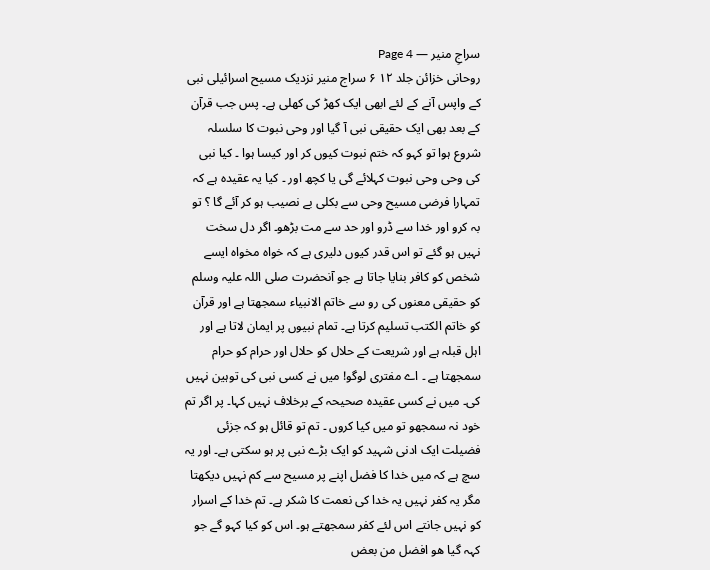سراجِ منیر — Page 4
روحانی خزائن جلد ۱۲ ۶ سراج منیر نزدیک مسیح اسرائیلی نبی کے واپس آنے کے لئے ابھی ایک کھڑ کی کھلی ہے۔ پس جب قرآن کے بعد بھی ایک حقیقی نبی آ گیا اور وحی نبوت کا سلسلہ شروع ہوا تو کہو کہ ختم نبوت کیوں کر اور کیسا ہوا ۔ کیا نبی کی وحی وحی نبوت کہلائے گی یا کچھ اور ۔ کیا یہ عقیدہ ہے کہ تمہارا فرضی مسیح وحی سے بکلی بے نصیب ہو کر آئے گا ؟ تو بہ کرو اور خدا سے ڈرو اور حد سے مت بڑھو۔ اگر دل سخت نہیں ہو گئے تو اس قدر کیوں دلیری ہے کہ خواہ مخواہ ایسے شخص کو کافر بنایا جاتا ہے جو آنحضرت صلی اللہ علیہ وسلم کو حقیقی معنوں کی رو سے خاتم الانبیاء سمجھتا ہے اور قرآن کو خاتم الکتب تسلیم کرتا ہے۔ تمام نبیوں پر ایمان لاتا ہے اور اہل قبلہ ہے اور شریعت کے حلال کو حلال اور حرام کو حرام سمجھتا ہے ۔ اے مفتری لوگو! میں نے کسی نبی کی توہین نہیں کی۔ میں نے کسی عقیدہ صحیحہ کے برخلاف نہیں کہا۔ پر اگر تم خود نہ سمجھو تو میں کیا کروں ۔ تم تو قائل ہو کہ جزئی فضیلت ایک ادنی شہید کو ایک بڑے نبی پر ہو سکتی ہے۔ اور یہ سچ ہے کہ میں خدا کا فضل اپنے پر مسیح سے کم نہیں دیکھتا مگر یہ کفر نہیں یہ خدا کی نعمت کا شکر ہے۔ تم خدا کے اسرار کو نہیں جانتے اس لئے کفر سمجھتے ہو۔ اس کو کیا کہو گے جو کہہ گیا هو افضل من بعض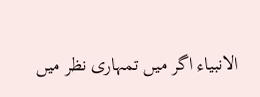الانبیاء اگر میں تمہاری نظر میں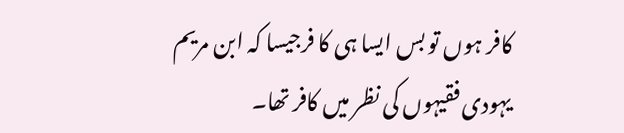کافر ہوں تو بس ایسا ہی کا فرجیسا کہ ابن مریم یہودی فقیہوں کی نظر میں کافر تھا۔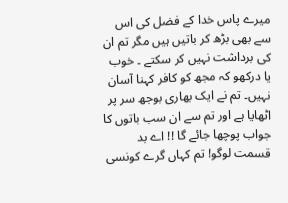میرے پاس خدا کے فضل کی اس سے بھی بڑھ کر باتیں ہیں مگر تم ان کی برداشت نہیں کر سکتے ۔ خوب یا درکھو کہ مجھ کو کافر کہنا آسان نہیں۔ تم نے ایک بھاری بوجھ سر پر اٹھایا ہے اور تم سے ان سب باتوں کا جواب پوچھا جائے گا !! اے بد قسمت لوگو! تم کہاں گرے کونسی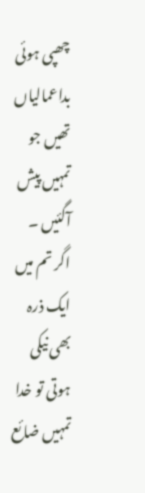چھپی ہوئی بداعمالیاں تھیں جو تمہیں پیش آگئیں ۔ اگر تم میں ایک ذرہ بھی نیکی ہوتی تو خدا تمہیں ضائع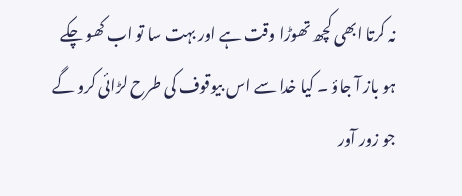نہ کرتا ابھی کچھ تھوڑا وقت ہے اور بہت سا تو اب کھو چکے ہو باز آ جاؤ ۔ کیا خدا سے اس بیوقوف کی طرح لڑائی کرو گے جو زور آور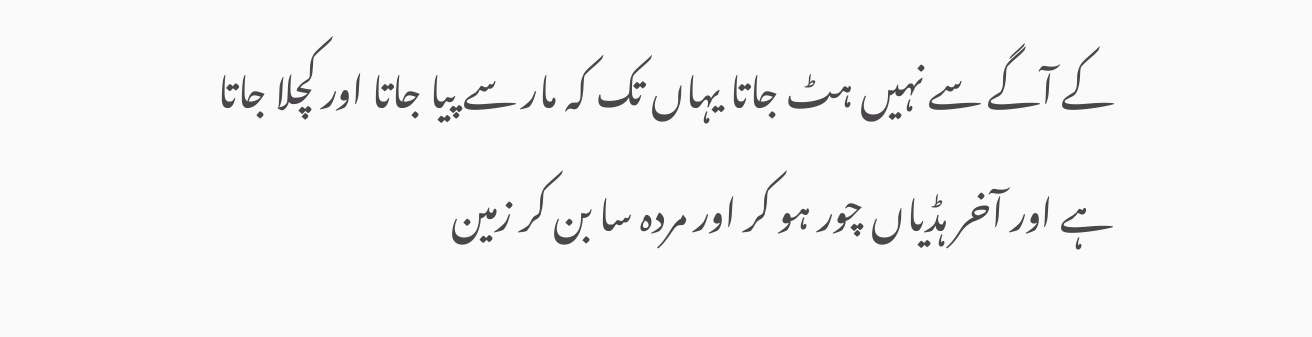کے آگے سے نہیں ہٹ جاتا یہاں تک کہ مار سے پیا جاتا اور کچلا جاتا ہے اور آخر ہڈیاں چور ہو کر اور مردہ سا بن کر زمین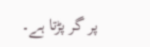پر گر پڑتا ہے۔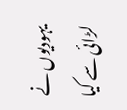یہودیوں نے لڑائی سے کیا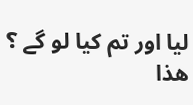لیا اور تم کیا لو گے ؟ هذا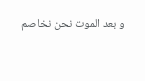و بعد الموت نحن نخاصم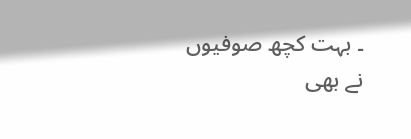۔ بہت کچھ صوفیوں نے بھی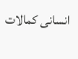انسانی کمالات